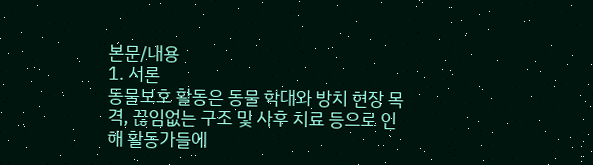본문/내용
1. 서론
동물보호 활동은 동물 학대와 방치 현장 목격, 끊임없는 구조 및 사후 치료 등으로 인해 활동가들에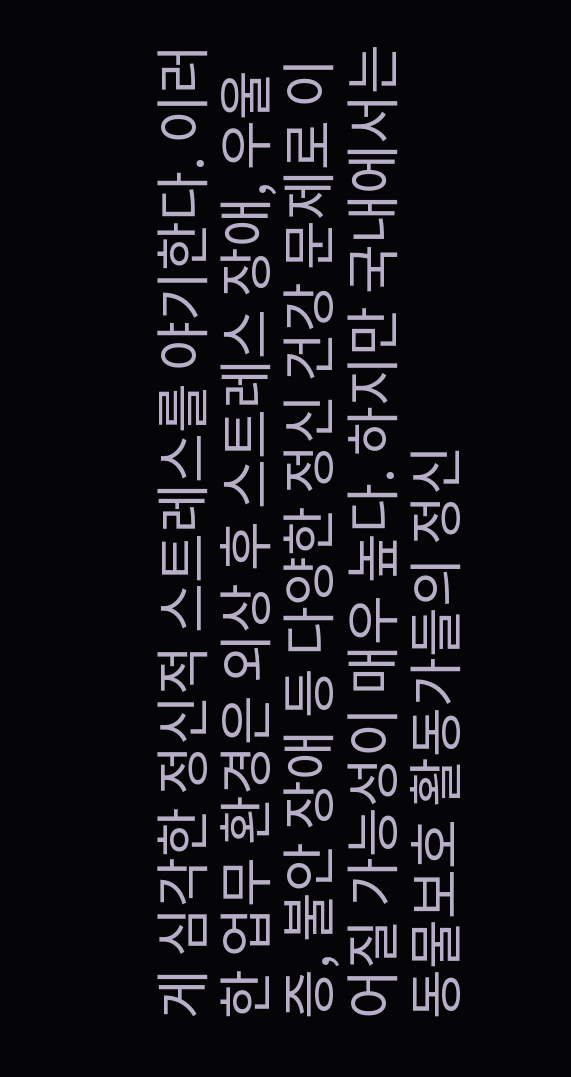게 심각한 정신적 스트레스를 야기한다. 이러한 업무 환경은 외상 후 스트레스 장애, 우울증, 불안 장애 등 다양한 정신 건강 문제로 이어질 가능성이 매우 높다. 하지만 국내에서는 동물보호 활동가들의 정신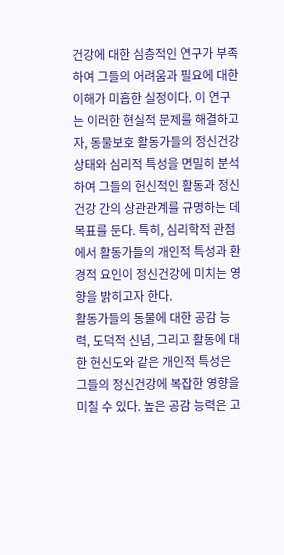건강에 대한 심층적인 연구가 부족하여 그들의 어려움과 필요에 대한 이해가 미흡한 실정이다. 이 연구는 이러한 현실적 문제를 해결하고자, 동물보호 활동가들의 정신건강 상태와 심리적 특성을 면밀히 분석하여 그들의 헌신적인 활동과 정신건강 간의 상관관계를 규명하는 데 목표를 둔다. 특히, 심리학적 관점에서 활동가들의 개인적 특성과 환경적 요인이 정신건강에 미치는 영향을 밝히고자 한다.
활동가들의 동물에 대한 공감 능력, 도덕적 신념, 그리고 활동에 대한 헌신도와 같은 개인적 특성은 그들의 정신건강에 복잡한 영향을 미칠 수 있다. 높은 공감 능력은 고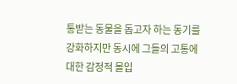통받는 동물을 돕고자 하는 동기를 강화하지만 동시에 그들의 고통에 대한 감정적 몰입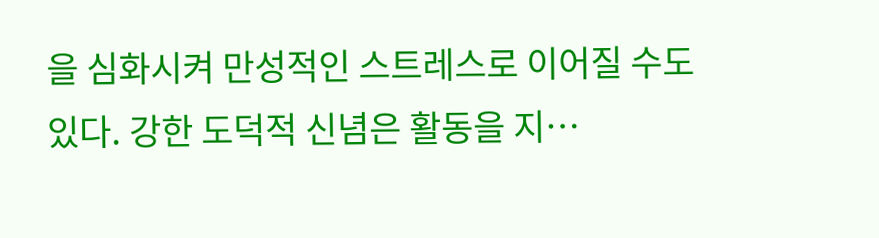을 심화시켜 만성적인 스트레스로 이어질 수도 있다. 강한 도덕적 신념은 활동을 지…